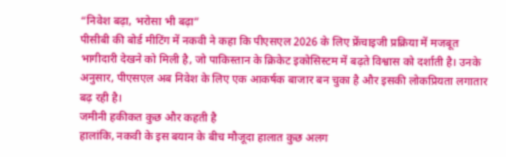“निवेश बढ़ा, भरोसा भी बढ़ा”
पीसीबी की बोर्ड मीटिंग में नकवी ने कहा कि पीएसएल 2026 के लिए फ्रेंचाइजी प्रक्रिया में मजबूत भागीदारी देखने को मिली है, जो पाकिस्तान के क्रिकेट इकोसिस्टम में बढ़ते विश्वास को दर्शाती है। उनके अनुसार, पीएसएल अब निवेश के लिए एक आकर्षक बाजार बन चुका है और इसकी लोकप्रियता लगातार बढ़ रही है।
जमीनी हकीकत कुछ और कहती है
हालांकि, नकवी के इस बयान के बीच मौजूदा हालात कुछ अलग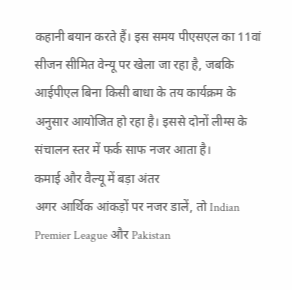कहानी बयान करते हैं। इस समय पीएसएल का 11वां सीजन सीमित वेन्यू पर खेला जा रहा है, जबकि आईपीएल बिना किसी बाधा के तय कार्यक्रम के अनुसार आयोजित हो रहा है। इससे दोनों लीग्स के संचालन स्तर में फर्क साफ नजर आता है।
कमाई और वैल्यू में बड़ा अंतर
अगर आर्थिक आंकड़ों पर नजर डालें, तो Indian Premier League और Pakistan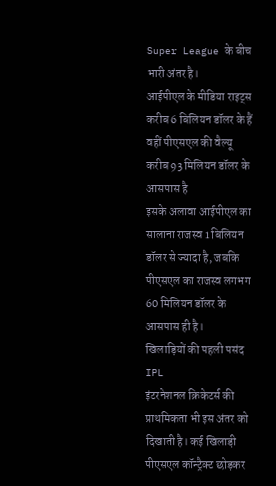Super League के बीच भारी अंतर है।
आईपीएल के मीडिया राइट्स करीब 6 बिलियन डॉलर के हैं
वहीं पीएसएल की वैल्यू करीब 93 मिलियन डॉलर के आसपास है
इसके अलावा आईपीएल का सालाना राजस्व 1 बिलियन डॉलर से ज्यादा है, जबकि पीएसएल का राजस्व लगभग 60 मिलियन डॉलर के आसपास ही है।
खिलाड़ियों की पहली पसंद IPL
इंटरनेशनल क्रिकेटर्स की प्राथमिकता भी इस अंतर को दिखाती है। कई खिलाड़ी पीएसएल कॉन्ट्रैक्ट छोड़कर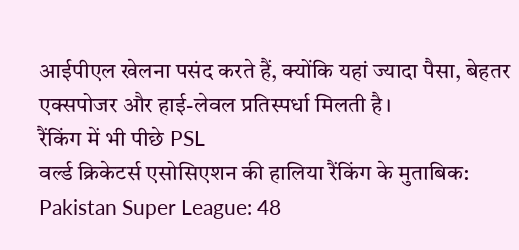आईपीएल खेलना पसंद करते हैं, क्योंकि यहां ज्यादा पैसा, बेहतर एक्सपोजर और हाई-लेवल प्रतिस्पर्धा मिलती है।
रैंकिंग में भी पीछे PSL
वर्ल्ड क्रिकेटर्स एसोसिएशन की हालिया रैंकिंग के मुताबिक:
Pakistan Super League: 48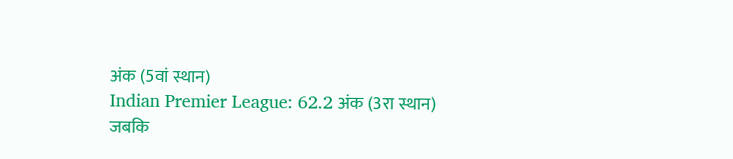अंक (5वां स्थान)
Indian Premier League: 62.2 अंक (3रा स्थान)
जबकि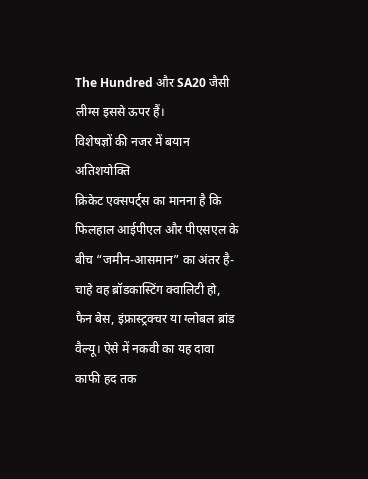The Hundred और SA20 जैसी लीग्स इससे ऊपर हैं।
विशेषज्ञों की नजर में बयान अतिशयोक्ति
क्रिकेट एक्सपर्ट्स का मानना है कि फिलहाल आईपीएल और पीएसएल के बीच “जमीन-आसमान” का अंतर है-चाहे वह ब्रॉडकास्टिंग क्वालिटी हो, फैन बेस, इंफ्रास्ट्रक्चर या ग्लोबल ब्रांड वैल्यू। ऐसे में नकवी का यह दावा काफी हद तक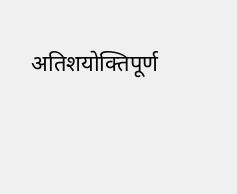अतिशयोक्तिपूर्ण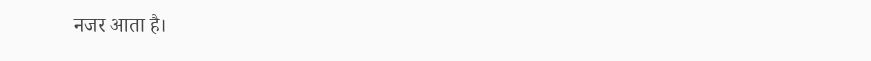नजर आता है।